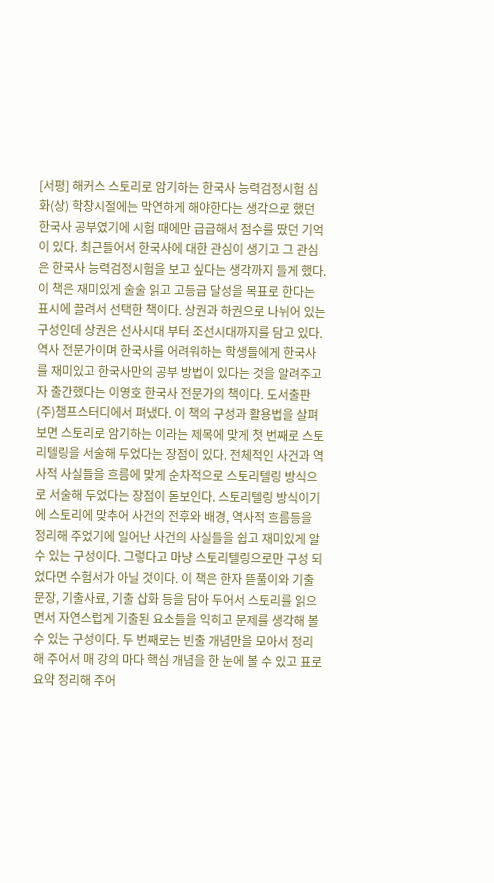[서평] 해커스 스토리로 암기하는 한국사 능력검정시험 심화(상) 학창시절에는 막연하게 해야한다는 생각으로 했던 한국사 공부였기에 시험 때에만 급급해서 점수를 땄던 기억이 있다. 최근들어서 한국사에 대한 관심이 생기고 그 관심은 한국사 능력검정시험을 보고 싶다는 생각까지 들게 했다. 이 책은 재미있게 술술 읽고 고등급 달성을 목표로 한다는 표시에 끌려서 선택한 책이다. 상권과 하권으로 나뉘어 있는 구성인데 상권은 선사시대 부터 조선시대까지를 담고 있다. 역사 전문가이며 한국사를 어려워하는 학생들에게 한국사를 재미있고 한국사만의 공부 방법이 있다는 것을 알려주고자 출간했다는 이영호 한국사 전문가의 책이다. 도서출판 (주)챔프스터디에서 펴냈다. 이 책의 구성과 활용법을 살펴보면 스토리로 암기하는 이라는 제목에 맞게 첫 번째로 스토리텔링을 서술해 두었다는 장점이 있다. 전체적인 사건과 역사적 사실들을 흐름에 맞게 순차적으로 스토리텔링 방식으로 서술해 두었다는 장점이 돋보인다. 스토리텔링 방식이기에 스토리에 맞추어 사건의 전후와 배경, 역사적 흐름등을 정리해 주었기에 일어난 사건의 사실들을 쉽고 재미있게 알 수 있는 구성이다. 그렇다고 마냥 스토리텔링으로만 구성 되었다면 수험서가 아닐 것이다. 이 책은 한자 뜯풀이와 기출문장, 기출사료, 기출 삽화 등을 담아 두어서 스토리를 읽으면서 자연스럽게 기출된 요소들을 익히고 문제를 생각해 볼 수 있는 구성이다. 두 번째로는 빈출 개념만을 모아서 정리해 주어서 매 강의 마다 핵심 개념을 한 눈에 볼 수 있고 표로 요약 정리해 주어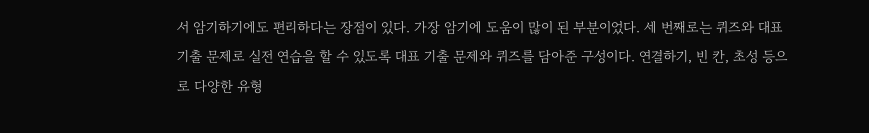서 암기하기에도 편리하다는 장점이 있다. 가장 암기에 도움이 많이 된 부분이었다. 세 번째로는 퀴즈와 대표 기출 문제로 실전 연습을 할 수 있도록 대표 기출 문제와 퀴즈를 담아준 구성이다. 연결하기, 빈 칸, 초성 등으로 다양한 유형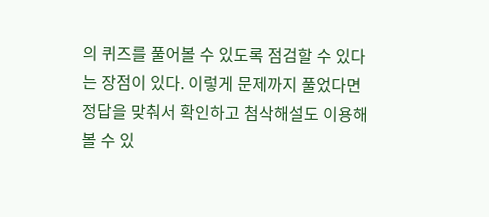의 퀴즈를 풀어볼 수 있도록 점검할 수 있다는 장점이 있다. 이렇게 문제까지 풀었다면 정답을 맞춰서 확인하고 첨삭해설도 이용해 볼 수 있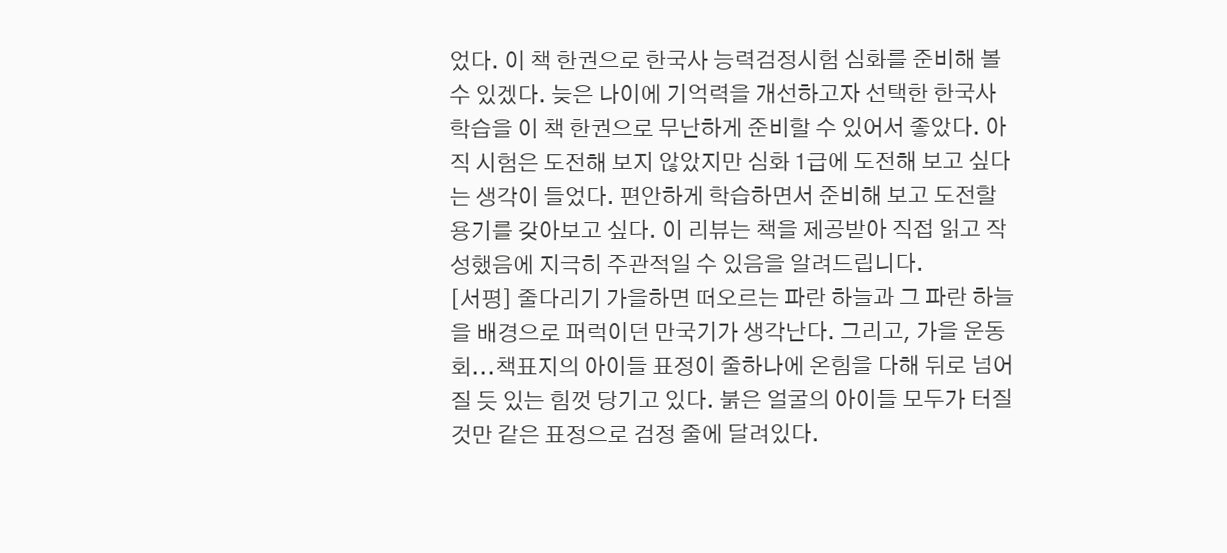었다. 이 책 한권으로 한국사 능력검정시험 심화를 준비해 볼 수 있겠다. 늦은 나이에 기억력을 개선하고자 선택한 한국사 학습을 이 책 한권으로 무난하게 준비할 수 있어서 좋았다. 아직 시험은 도전해 보지 않았지만 심화 1급에 도전해 보고 싶다는 생각이 들었다. 편안하게 학습하면서 준비해 보고 도전할 용기를 갖아보고 싶다. 이 리뷰는 책을 제공받아 직접 읽고 작성했음에 지극히 주관적일 수 있음을 알려드립니다.
[서평] 줄다리기 가을하면 떠오르는 파란 하늘과 그 파란 하늘을 배경으로 퍼럭이던 만국기가 생각난다. 그리고, 가을 운동회...책표지의 아이들 표정이 줄하나에 온힘을 다해 뒤로 넘어질 듯 있는 힘껏 당기고 있다. 붉은 얼굴의 아이들 모두가 터질 것만 같은 표정으로 검정 줄에 달려있다.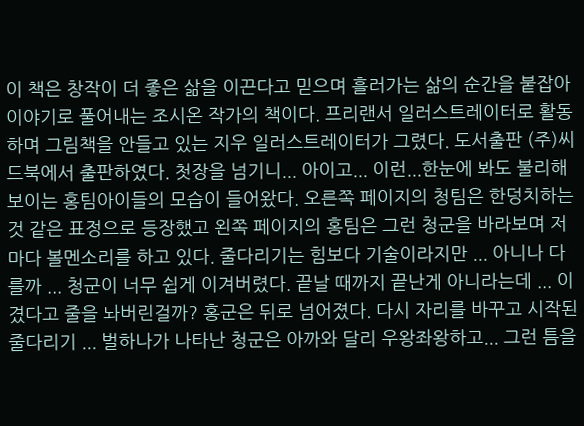이 책은 창작이 더 좋은 삶을 이끈다고 믿으며 흘러가는 삶의 순간을 붙잡아 이야기로 풀어내는 조시온 작가의 책이다. 프리랜서 일러스트레이터로 활동하며 그림책을 안들고 있는 지우 일러스트레이터가 그렸다. 도서출판 (주)씨드북에서 출판하였다. 첫장을 넘기니... 아이고... 이런...한눈에 봐도 불리해 보이는 홍팀아이들의 모습이 들어왔다. 오른쪽 페이지의 청팀은 한덩치하는 것 같은 표정으로 등장했고 왼쪽 페이지의 홍팀은 그런 청군을 바라보며 저마다 볼멘소리를 하고 있다. 줄다리기는 힘보다 기술이라지만 ... 아니나 다를까 ... 청군이 너무 쉽게 이겨버렸다. 끝날 때까지 끝난게 아니라는데 ... 이겼다고 줄을 놔버린걸까? 홍군은 뒤로 넘어졌다. 다시 자리를 바꾸고 시작된 줄다리기 ... 벌하나가 나타난 청군은 아까와 달리 우왕좌왕하고... 그런 틈을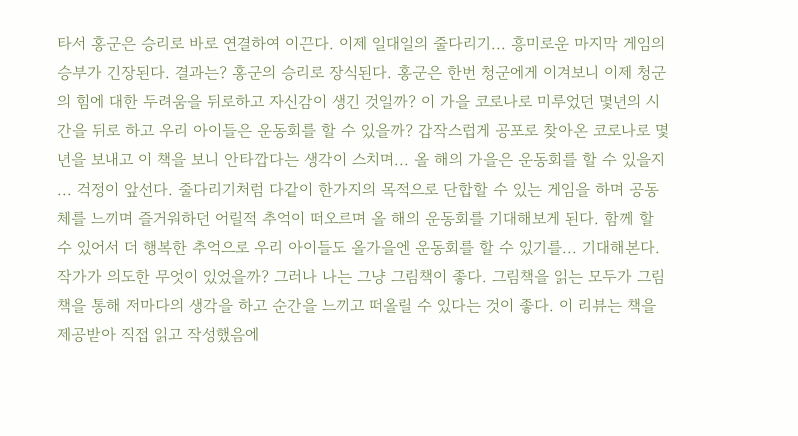타서 홍군은 승리로 바로 연결하여 이끈다. 이제 일대일의 줄다리기... 흥미로운 마지막 게임의 승부가 긴장된다. 결과는? 홍군의 승리로 장식된다. 홍군은 한번 청군에게 이겨보니 이제 청군의 힘에 대한 두려움을 뒤로하고 자신감이 생긴 것일까? 이 가을 코로나로 미루었던 몇년의 시간을 뒤로 하고 우리 아이들은 운동회를 할 수 있을까? 갑작스럽게 공포로 찾아온 코로나로 몇 년을 보내고 이 책을 보니 안타깝다는 생각이 스치며... 올 해의 가을은 운동회를 할 수 있을지 ... 걱정이 앞선다. 줄다리기처럼 다같이 한가지의 목적으로 단합할 수 있는 게임을 하며 공동체를 느끼며 즐거워하던 어릴적 추억이 떠오르며 올 해의 운동회를 기대해보게 된다. 함께 할 수 있어서 더 행복한 추억으로 우리 아이들도 올가을엔 운동회를 할 수 있기를... 기대해본다. 작가가 의도한 무엇이 있었을까? 그러나 나는 그냥 그림책이 좋다. 그림책을 읽는 모두가 그림책을 통해 저마다의 생각을 하고 순간을 느끼고 떠올릴 수 있다는 것이 좋다. 이 리뷰는 책을 제공받아 직접 읽고 작성했음에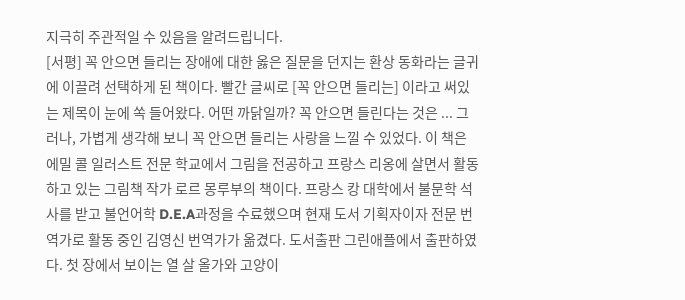지극히 주관적일 수 있음을 알려드립니다.
[서평] 꼭 안으면 들리는 장애에 대한 옳은 질문을 던지는 환상 동화라는 글귀에 이끌려 선택하게 된 책이다. 빨간 글씨로 [꼭 안으면 들리는] 이라고 써있는 제목이 눈에 쏙 들어왔다. 어떤 까닭일까? 꼭 안으면 들린다는 것은 ... 그러나, 가볍게 생각해 보니 꼭 안으면 들리는 사랑을 느낄 수 있었다. 이 책은 에밀 콜 일러스트 전문 학교에서 그림을 전공하고 프랑스 리옹에 살면서 활동하고 있는 그림책 작가 로르 몽루부의 책이다. 프랑스 캉 대학에서 불문학 석사를 받고 불언어학 D.E.A과정을 수료했으며 현재 도서 기획자이자 전문 번역가로 활동 중인 김영신 번역가가 옮겼다. 도서출판 그린애플에서 출판하였다. 첫 장에서 보이는 열 살 올가와 고양이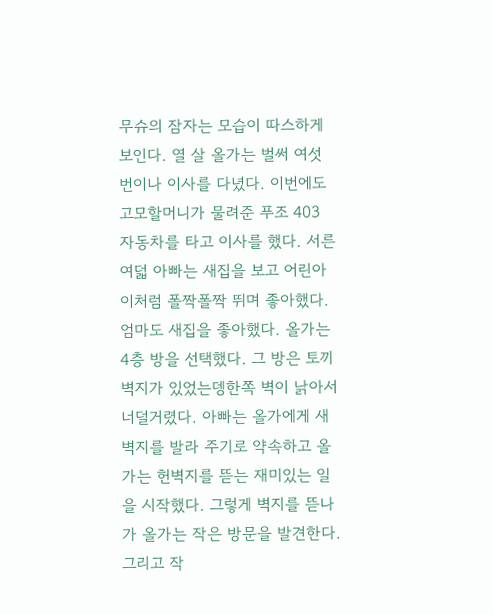무슈의 잠자는 모습이 따스하게 보인다. 열 살 올가는 벌써 여섯 번이나 이사를 다녔다. 이번에도 고모할머니가 물려준 푸조 403 자동차를 타고 이사를 했다. 서른여덟 아빠는 새집을 보고 어린아이처럼 폴짝폴짝 뛰며 좋아했다. 엄마도 새집을 좋아했다. 올가는 4층 방을 선택했다. 그 방은 토끼 벽지가 있었는뎅한쪽 벽이 낡아서 너덜거렸다. 아빠는 올가에게 새벽지를 발라 주기로 약속하고 올가는 헌벽지를 뜯는 재미있는 일을 시작했다. 그렇게 벽지를 뜯나가 올가는 작은 방문을 발견한다. 그리고 작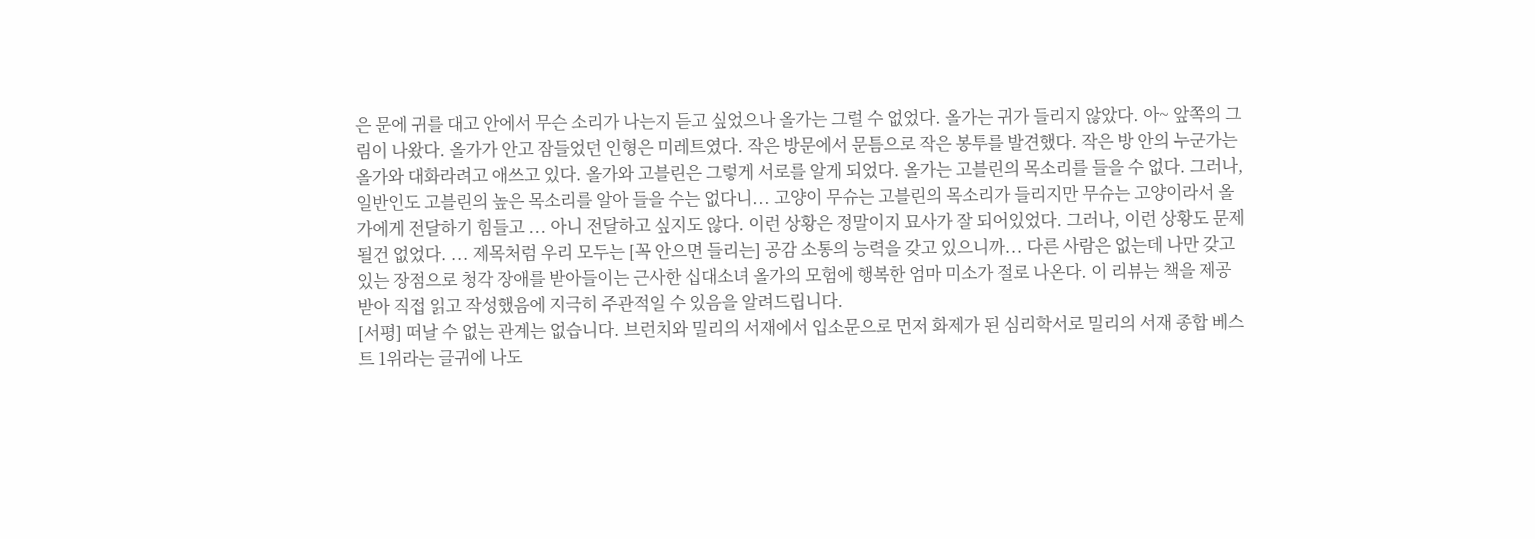은 문에 귀를 대고 안에서 무슨 소리가 나는지 듣고 싶었으나 올가는 그럴 수 없었다. 올가는 귀가 들리지 않았다. 아~ 앞쪽의 그림이 나왔다. 올가가 안고 잠들었던 인형은 미레트였다. 작은 방문에서 문틈으로 작은 봉투를 발견했다. 작은 방 안의 누군가는 올가와 대화라려고 애쓰고 있다. 올가와 고블린은 그렇게 서로를 알게 되었다. 올가는 고블린의 목소리를 들을 수 없다. 그러나, 일반인도 고블린의 높은 목소리를 알아 들을 수는 없다니... 고양이 무슈는 고블린의 목소리가 들리지만 무슈는 고양이라서 올가에게 전달하기 힘들고 ... 아니 전달하고 싶지도 않다. 이런 상황은 정말이지 묘사가 잘 되어있었다. 그러나, 이런 상황도 문제될건 없었다. ... 제목처럼 우리 모두는 [꼭 안으면 들리는] 공감 소통의 능력을 갖고 있으니까... 다른 사람은 없는데 나만 갖고 있는 장점으로 청각 장애를 받아들이는 근사한 십대소녀 올가의 모험에 행복한 엄마 미소가 절로 나온다. 이 리뷰는 책을 제공받아 직접 읽고 작성했음에 지극히 주관적일 수 있음을 알려드립니다.
[서평] 떠날 수 없는 관계는 없습니다. 브런치와 밀리의 서재에서 입소문으로 먼저 화제가 된 심리학서로 밀리의 서재 종합 베스트 1위라는 글귀에 나도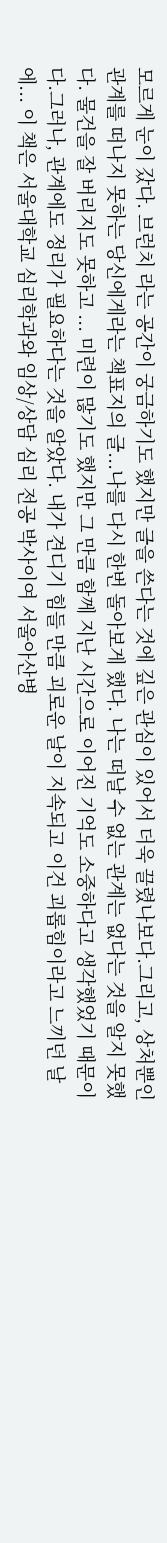모르게 눈이 갔다. 브런치 라는 공간이 궁금하기도 했지만 글을 쓴다는 것에 깊은 관심이 있어서 더욱 끌렸나보다.그리고, 상처뿐인 관계를 떠나지 못하는 당신에게라는 책표지의 글...나를 다시 한번 돌아보게 했다. 나는 떠날 수 없는 관계는 없다는 것을 알지 못했다. 물건을 잘 버리지도 못하고 ... 미련이 많기도 했지만 그 만큼 함께 지난 시간으로 이어진 기억도 소중하다고 생각했었기 때문이다.그러나, 관계에도 정리가 필요하다는 것을 알았다. 내가 견디기 힘들 만큼 괴로운 날이 지속되고 이건 괴롭힘이라고 느끼던 날에... 이 책은 서울대학교 심리학과와 임상/상담 심리 전공 박사이여 서울아산병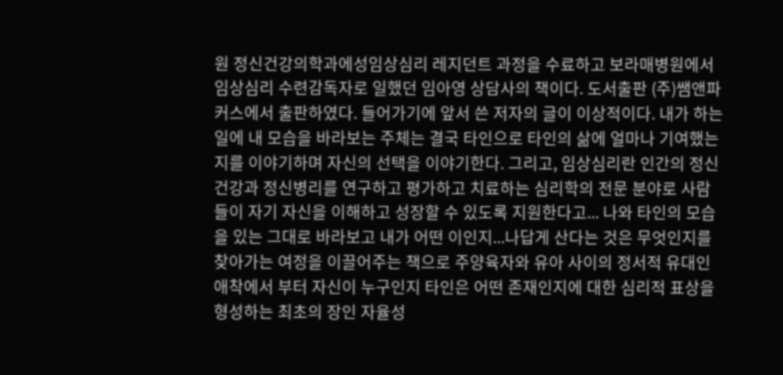원 정신건강의학과에성임상심리 레지던트 과정을 수료하고 보라매병원에서 임상심리 수련감독자로 일했던 임아영 상담사의 책이다. 도서출판 (주)쌤앤파커스에서 출판하였다. 들어가기에 앞서 쓴 저자의 글이 이상적이다. 내가 하는 일에 내 모습을 바라보는 주체는 결국 타인으로 타인의 삶에 얼마나 기여했는지를 이야기하며 자신의 선택을 이야기한다. 그리고, 임상심리란 인간의 정신건강과 정신병리를 연구하고 평가하고 치료하는 심리학의 전문 분야로 사람들이 자기 자신을 이해하고 성장할 수 있도록 지원한다고... 나와 타인의 모습을 있는 그대로 바라보고 내가 어떤 이인지...나답게 산다는 것은 무엇인지를 찾아가는 여정을 이끌어주는 책으로 주양육자와 유아 사이의 정서적 유대인 애착에서 부터 자신이 누구인지 타인은 어떤 존재인지에 대한 심리적 표상을 형성하는 최초의 장인 자율성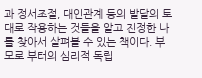과 정서조절, 대인관계 등의 발달의 토대로 작용하는 것들을 알고 진정한 나를 찾아서 살펴볼 수 있는 책이다. 부모로 부터의 심리적 독립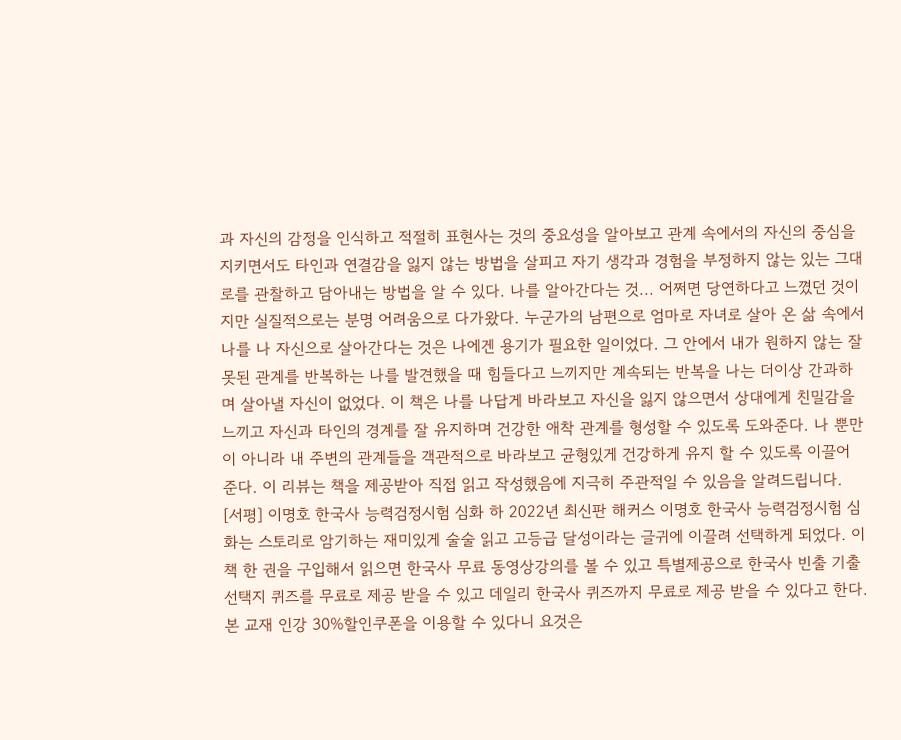과 자신의 감정을 인식하고 적절히 표현사는 것의 중요성을 알아보고 관계 속에서의 자신의 중심을 지키면서도 타인과 연결감을 잃지 않는 방법을 살피고 자기 생각과 경험을 부정하지 않는 있는 그대로를 관찰하고 담아내는 방법을 알 수 있다. 나를 알아간다는 것... 어쩌면 당연하다고 느꼈던 것이지만 실질적으로는 분명 어려움으로 다가왔다. 누군가의 남편으로 엄마로 자녀로 살아 온 삶 속에서 나를 나 자신으로 살아간다는 것은 나에겐 용기가 필요한 일이었다. 그 안에서 내가 원하지 않는 잘못된 관계를 반복하는 나를 발견했을 때 힘들다고 느끼지만 계속되는 반복을 나는 더이상 간과하며 살아낼 자신이 없었다. 이 책은 나를 나답게 바라보고 자신을 잃지 않으면서 상대에게 친밀감을 느끼고 자신과 타인의 경계를 잘 유지하며 건강한 애착 관계를 형성할 수 있도록 도와준다. 나 뿐만이 아니라 내 주변의 관계들을 객관적으로 바라보고 균형있게 건강하게 유지 할 수 있도록 이끌어 준다. 이 리뷰는 책을 제공받아 직접 읽고 작성했음에 지극히 주관적일 수 있음을 알려드립니다.
[서평] 이명호 한국사 능력검정시험 심화 하 2022년 최신판 해커스 이명호 한국사 능력검정시험 심화는 스토리로 암기하는 재미있게 술술 읽고 고등급 달성이라는 글귀에 이끌려 선택하게 되었다. 이 책 한 권을 구입해서 읽으면 한국사 무료 동영상강의를 볼 수 있고 특별제공으로 한국사 빈출 기출 선택지 퀴즈를 무료로 제공 받을 수 있고 데일리 한국사 퀴즈까지 무료로 제공 받을 수 있다고 한다. 본 교재 인강 30%할인쿠폰을 이용할 수 있다니 요것은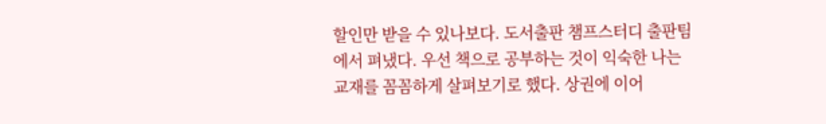할인만 받을 수 있나보다. 도서출판 챔프스터디 출판팀에서 펴냈다. 우선 책으로 공부하는 것이 익숙한 나는 교재를 꼼꼼하게 살펴보기로 했다. 상권에 이어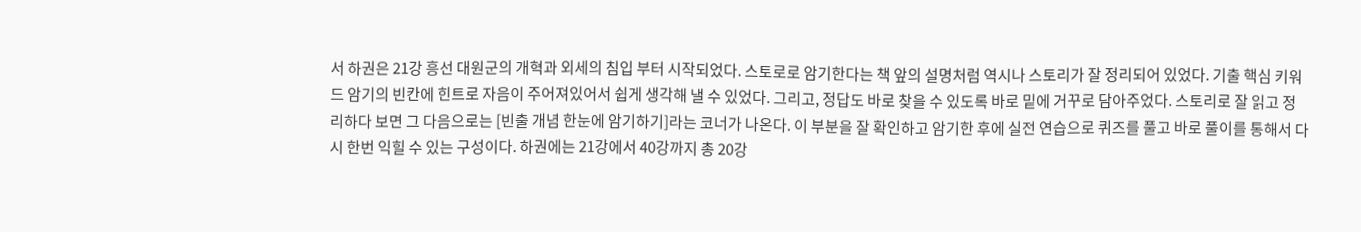서 하권은 21강 흥선 대원군의 개혁과 외세의 침입 부터 시작되었다. 스토로로 암기한다는 책 앞의 설명처럼 역시나 스토리가 잘 정리되어 있었다. 기출 핵심 키워드 암기의 빈칸에 힌트로 자음이 주어져있어서 쉽게 생각해 낼 수 있었다. 그리고, 정답도 바로 찾을 수 있도록 바로 밑에 거꾸로 담아주었다. 스토리로 잘 읽고 정리하다 보면 그 다음으로는 [빈출 개념 한눈에 암기하기]라는 코너가 나온다. 이 부분을 잘 확인하고 암기한 후에 실전 연습으로 퀴즈를 풀고 바로 풀이를 통해서 다시 한번 익힐 수 있는 구성이다. 하권에는 21강에서 40강까지 총 20강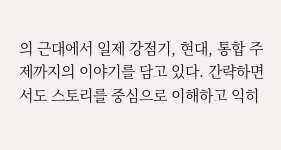의 근대에서 일제 강점기, 현대, 통합 주제까지의 이야기를 담고 있다. 간략하면서도 스토리를 중심으로 이해하고 익히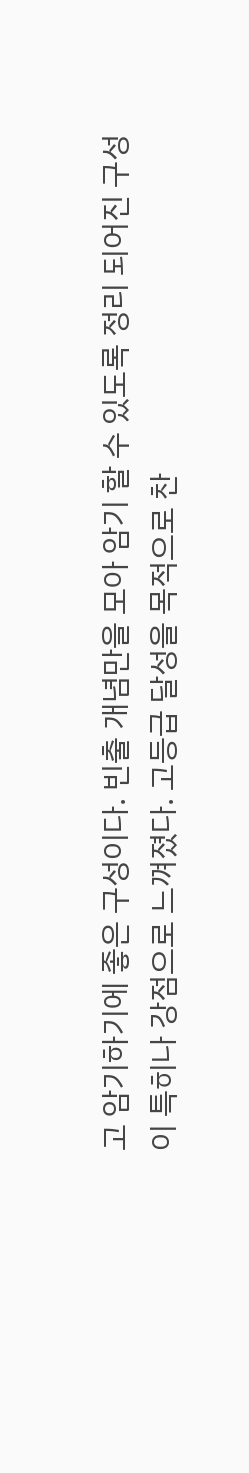고 암기하기에 좋은 구성이다. 빈출 개념만을 모아 암기 할 수 있도록 정리 되어진 구성이 특히나 강점으로 느껴졌다. 고등급 달성을 목적으로 찬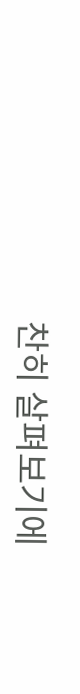찬히 살펴보기에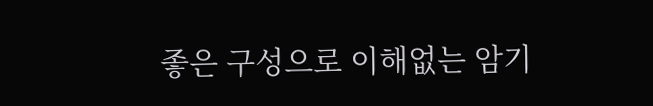좋은 구성으로 이해없는 암기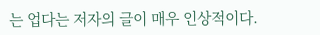는 업다는 저자의 글이 매우 인상적이다.